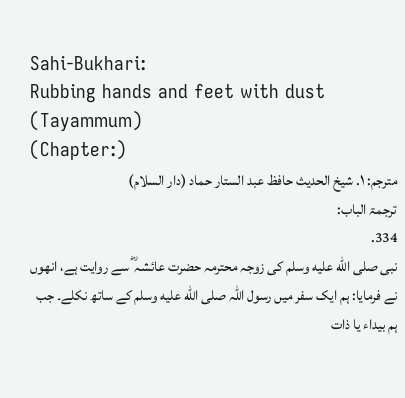Sahi-Bukhari:
Rubbing hands and feet with dust (Tayammum)
(Chapter:)
مترجم: ١. شیخ الحدیث حافظ عبد الستار حماد (دار السلام)
ترجمۃ الباب:
334.
نبی صلى الله عليه وسلم کی زوجہ محترمہ حضرت عائشہ ؓ سے روایت ہے، انھوں نے فرمایا: ہم ایک سفر میں رسول اللہ صلى الله عليه وسلم کے ساتھ نکلے۔ جب ہم بیداء یا ذات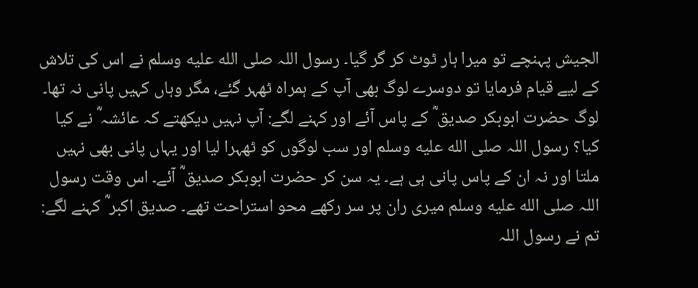الجیش پہنچے تو میرا ہار ٹوٹ کر گر گیا۔ رسول اللہ صلى الله عليه وسلم نے اس کی تلاش کے لیے قیام فرمایا تو دوسرے لوگ بھی آپ کے ہمراہ ٹھہر گئے، مگر وہاں کہیں پانی نہ تھا۔ لوگ حضرت ابوبکر صدیق ؓ کے پاس آئے اور کہنے لگے: آپ نہیں دیکھتے کہ عائشہ ؓ نے کیا کیا؟ رسول اللہ صلى الله عليه وسلم اور سب لوگوں کو ٹھہرا لیا اور یہاں پانی بھی نہیں ملتا اور نہ ان کے پاس پانی ہی ہے۔ یہ سن کر حضرت ابوبکر صدیق ؓ آئے۔ اس وقت رسول اللہ صلى الله عليه وسلم میری ران پر سر رکھے محو استراحت تھے۔ صدیق اکبر ؓ کہنے لگے: تم نے رسول اللہ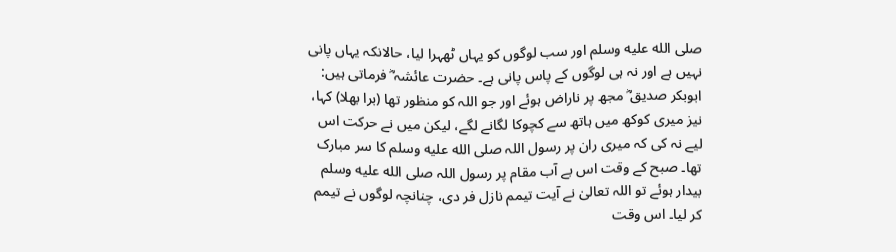صلى الله عليه وسلم اور سب لوگوں کو یہاں ٹھہرا لیا، حالانکہ یہاں پانی نہیں ہے اور نہ ہی لوگوں کے پاس پانی ہے۔ حضرت عائشہ ؓ فرماتی ہیں: ابوبکر صدیق ؓ مجھ پر ناراض ہوئے اور جو اللہ کو منظور تھا (برا بھلا) کہا، نیز میری کوکھ میں ہاتھ سے کچوکا لگانے لگے، لیکن میں نے حرکت اس لیے نہ کی کہ میری ران پر رسول اللہ صلى الله عليه وسلم کا سر مبارک تھا۔ صبح کے وقت اس بے آب مقام پر رسول اللہ صلى الله عليه وسلم بیدار ہوئے تو اللہ تعالیٰ نے آیت تیمم نازل فر دی، چنانچہ لوگوں نے تیمم کر لیا۔ اس وقت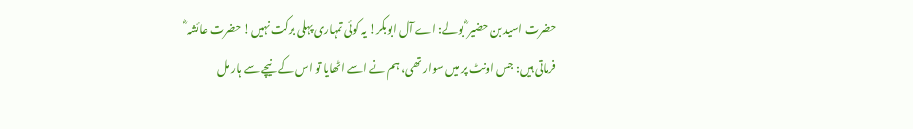حضرت اسید بن حضیر ؓ بولے: اے آل ابوبکر! یہ کوئی تمہاری پہلی برکت نہیں! حضرت عائشہ ؓ فرماتی ہیں: جس اونٹ پر میں سوار تھی، ہم نے اسے اٹھایا تو اس کے نیچے سے ہار مل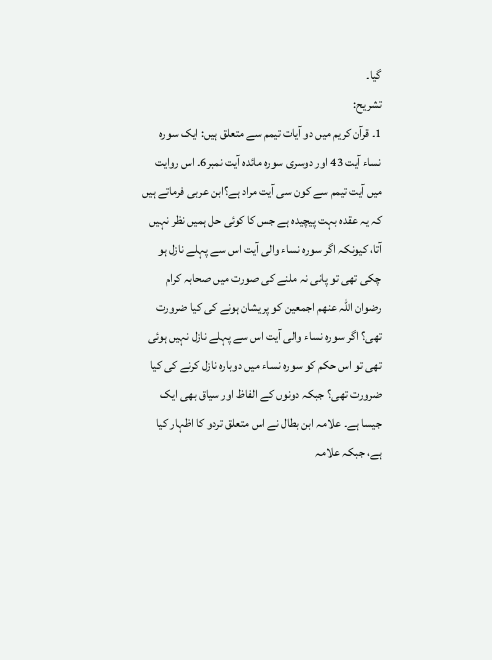گیا۔
تشریح:
1۔ قرآن کریم میں دو آیات تیمم سے متعلق ہیں: ایک سورہ نساء آیت 43 اور دوسری سورہ مائدہ آیت نمبر6۔ اس روایت میں آیت تیمم سے کون سی آیت مراد ہے؟ابن عربی فرماتے ہیں کہ یہ عقدہ بہت پیچیدہ ہے جس کا کوئی حل ہمیں نظر نہیں آتا، کیونکہ اگر سورہ نساء والی آیت اس سے پہلے نازل ہو چکی تھی تو پانی نہ ملنے کی صورت میں صحابہ کرام رضوان اللہ عنھم اجمعین کو پریشان ہونے کی کیا ضرورت تھی؟ اگر سورہ نساء والی آیت اس سے پہلے نازل نہیں ہوئی تھی تو اس حکم کو سورہ نساء میں دوبارہ نازل کرنے کی کیا ضرورت تھی؟ جبکہ دونوں کے الفاظ اور سیاق بھی ایک جیسا ہے۔ علامہ ابن بطال نے اس متعلق تردو کا اظہار کیا ہے، جبکہ علامہ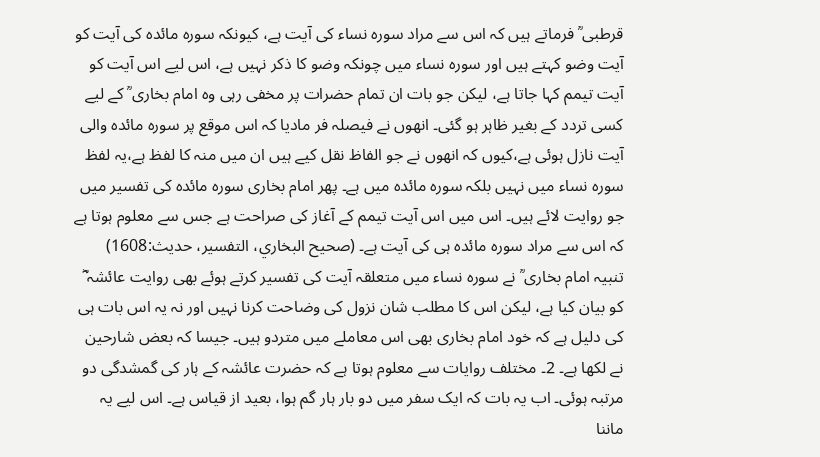قرطبی ؒ فرماتے ہیں کہ اس سے مراد سورہ نساء کی آیت ہے، کیونکہ سورہ مائدہ کی آیت کو آیت وضو کہتے ہیں اور سورہ نساء میں چونکہ وضو کا ذکر نہیں ہے، اس لیے اس آیت کو آیت تیمم کہا جاتا ہے، لیکن جو بات ان تمام حضرات پر مخفی رہی وہ امام بخاری ؒ كے ليے كسی تردد کے بغیر ظاہر ہو گئی۔ انھوں نے فیصلہ فر مادیا کہ اس موقع پر سورہ مائدہ والی آیت نازل ہوئی ہے،کیوں کہ انھوں نے جو الفاظ نقل کیے ہیں ان میں منہ کا لفظ ہے،یہ لفظ سورہ نساء میں نہیں بلکہ سورہ مائدہ میں ہے۔ پھر امام بخاری سورہ مائدہ کی تفسیر میں جو روایت لائے ہیں۔ اس میں اس آیت تیمم کے آغاز کی صراحت ہے جس سے معلوم ہوتا ہے کہ اس سے مراد سورہ مائدہ ہی کی آیت ہے۔ (صحیح البخاري، التفسیر، حدیث:1608) تنبیہ امام بخاری ؒ نے سورہ نساء میں متعلقہ آیت کی تفسیر کرتے ہوئے بھی روایت عائشہ ؓ کو بیان کیا ہے، لیکن اس کا مطلب شان نزول کی وضاحت کرنا نہیں اور نہ یہ اس بات ہی کی دلیل ہے کہ خود امام بخاری بھی اس معاملے میں متردو ہیں۔ جیسا کہ بعض شارحین نے لکھا ہے۔ 2۔ مختلف روایات سے معلوم ہوتا ہے کہ حضرت عائشہ کے ہار کی گمشدگی دو مرتبہ ہوئی۔ اب یہ بات کہ ایک سفر میں دو بار ہار گم ہوا، بعید از قیاس ہے۔ اس لیے یہ ماننا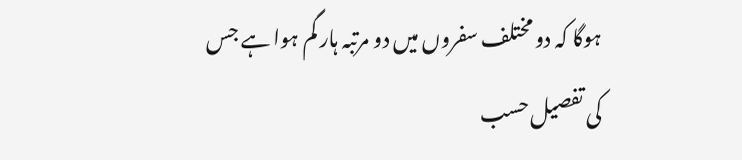ہوگا کہ دو مختلف سفروں میں دو مرتبہ ہار گم ہوا ہے جس کی تفصیل حسب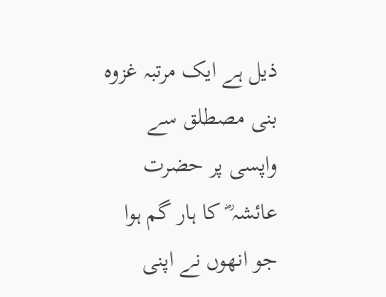ذیل ہے ایک مرتبہ غزوہ بنی مصطلق سے واپسی پر حضرت عائشہ ؓ کا ہار گم ہوا جو انھوں نے اپنی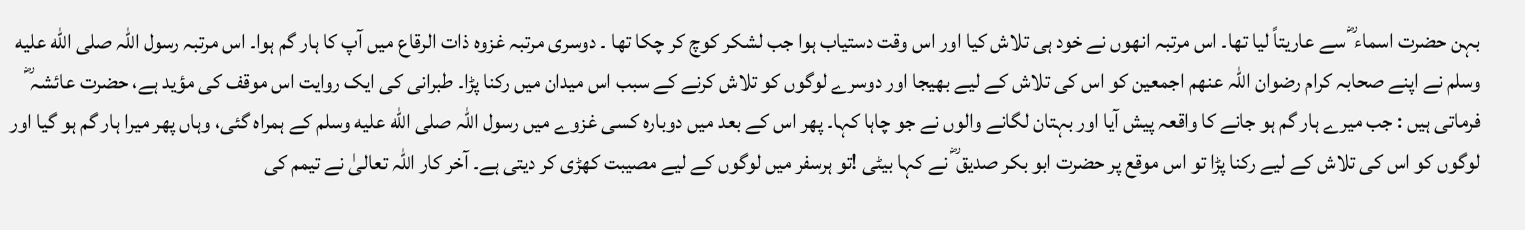بہن حضرت اسماء ؓ سے عاریتاً لیا تھا۔ اس مرتبہ انھوں نے خود ہی تلاش کیا اور اس وقت دستیاب ہوا جب لشکر کوچ کر چکا تھا ۔ دوسری مرتبہ غزوہ ذات الرقاع میں آپ کا ہار گم ہوا۔ اس مرتبہ رسول اللہ صلى الله عليه وسلم نے اپنے صحابہ کرام رضوان اللہ عنھم اجمعین کو اس کی تلاش کے لیے بھیجا اور دوسرے لوگوں کو تلاش کرنے کے سبب اس میدان میں رکنا پڑا۔ طبرانی کی ایک روایت اس موقف کی مؤید ہے، حضرت عائشہ ؓ فرماتی ہیں : جب میرے ہار گم ہو جانے کا واقعہ پیش آیا اور بہتان لگانے والوں نے جو چاہا کہا۔ پھر اس کے بعد میں دوبارہ کسی غزوے میں رسول اللہ صلى الله عليه وسلم کے ہمراہ گئی، وہاں پھر میرا ہار گم ہو گیا اور لوگوں کو اس کی تلاش کے لیے رکنا پڑا تو اس موقع پر حضرت ابو بکر صدیق ؓ نے کہا بیٹی !تو ہرسفر میں لوگوں کے لیے مصیبت کھڑی کر دیتی ہے۔ آخر کار اللہ تعالیٰ نے تیمم کی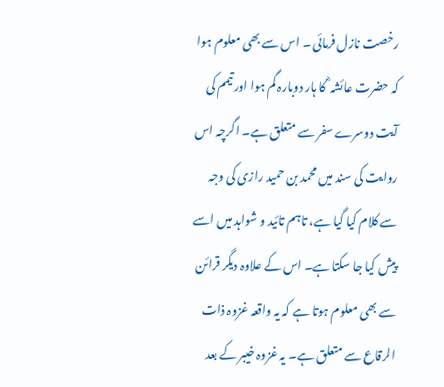رخصت نازل فرمائی ۔ اس سے بھی معلوم ہوا کہ حضرت عائشہ ؓ کا ہار دوبارہ گم ہوا اور تیمم کی آیت دوسرے سفر سے متعلق ہے۔ اگرچہ اس روایت کی سند میں محمد بن حمید رازی کی وجہ سے کلام کیا گیا ہے، تاہم تائید و شواہد میں اسے پیش کیا جا سکتا ہے۔ اس کے علاوہ دیگر قرائن سے بھی معلوم ہوتا ہے کہ یہ واقعہ غزوہ ذات الرقاع سے متعلق ہے۔ یہ غزوہ خیبر کے بعد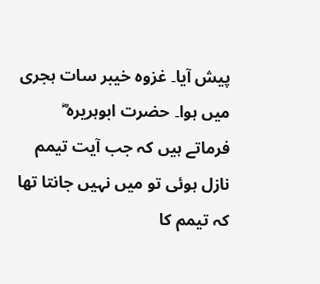پیش آیا۔ غزوہ خیبر سات ہجری میں ہوا۔ حضرت ابوہریرہ ؓ فرماتے ہیں کہ جب آیت تیمم نازل ہوئی تو میں نہیں جانتا تھا کہ تیمم کا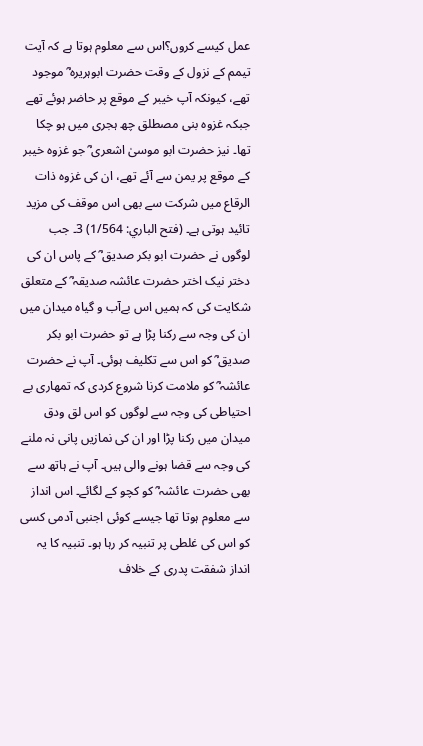عمل کیسے کروں؟اس سے معلوم ہوتا ہے کہ آیت تیمم کے نزول کے وقت حضرت ابوہریرہ ؓ موجود تھے، کیونکہ آپ خیبر کے موقع پر حاضر ہوئے تھے جبکہ غزوہ بنی مصطلق چھ ہجری میں ہو چکا تھا۔ نیز حضرت ابو موسیٰ اشعری ؓ جو غزوہ خیبر کے موقع پر یمن سے آئے تھے، ان کی غزوہ ذات الرقاع میں شرکت سے بھی اس موقف کی مزید تائید ہوتی ہے۔ (فتح الباري: 1/564) 3۔ جب لوگوں نے حضرت ابو بکر صدیق ؓ کے پاس ان کی دختر نیک اختر حضرت عائشہ صدیقہ ؓ کے متعلق شکایت کی کہ ہمیں اس بےآب و گیاہ میدان میں ان کی وجہ سے رکنا پڑا ہے تو حضرت ابو بکر صدیق ؓ کو اس سے تکلیف ہوئی۔ آپ نے حضرت عائشہ ؓ کو ملامت کرنا شروع کردی کہ تمھاری بے احتیاطی کی وجہ سے لوگوں کو اس لق ودق میدان میں رکنا پڑا اور ان کی نمازیں پانی نہ ملنے کی وجہ سے قضا ہونے والی ہیں۔ آپ نے ہاتھ سے بھی حضرت عائشہ ؓ کو کچو کے لگائے۔ اس انداز سے معلوم ہوتا تھا جیسے کوئی اجنبی آدمی کسی کو اس کی غلطی پر تنبیہ کر رہا ہو۔ تنبیہ کا یہ انداز شفقت پدری کے خلاف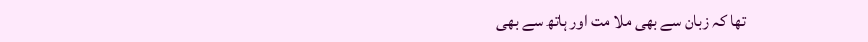تھا کہ زبان سے بھی ملا مت اور ہاتھ سے بھی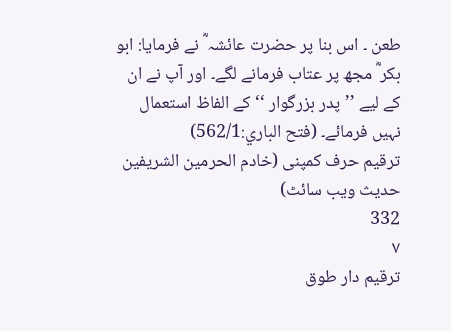طعن ۔ اس بنا پر حضرت عائشہ ؓ نے فرمایا: ابو بکر ؓ مجھ پر عتاب فرمانے لگے۔ اور آپ نے ان کے لیے ’’پدر بزرگوار ‘‘ کے الفاظ استعمال نہیں فرمائے۔ (فتح الباري:562/1)
ترقیم حرف کمپنی (خادم الحرمین الشریفین حدیث ویب سائٹ)
332
٧
ترقيم دار طوق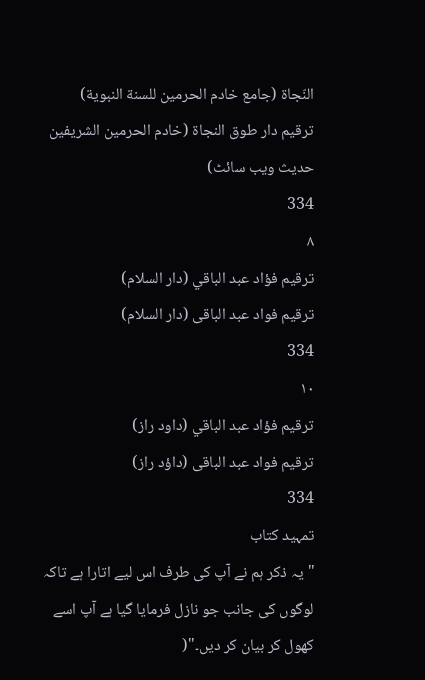النّجاة (جامع خادم الحرمين للسنة النبوية)
ترقیم دار طوق النجاۃ (خادم الحرمین الشریفین حدیث ویب سائٹ)
334
٨
ترقيم فؤاد عبد الباقي (دار السلام)
ترقیم فواد عبد الباقی (دار السلام)
334
١٠
ترقيم فؤاد عبد الباقي (داود راز)
ترقیم فواد عبد الباقی (داؤد راز)
334
تمہید کتاب
"یہ ذکر ہم نے آپ کی طرف اس لیے اتارا ہے تاکہ لوگوں کی جانب جو نازل فرمایا گیا ہے آپ اسے کھول کر بیان کر دیں۔"(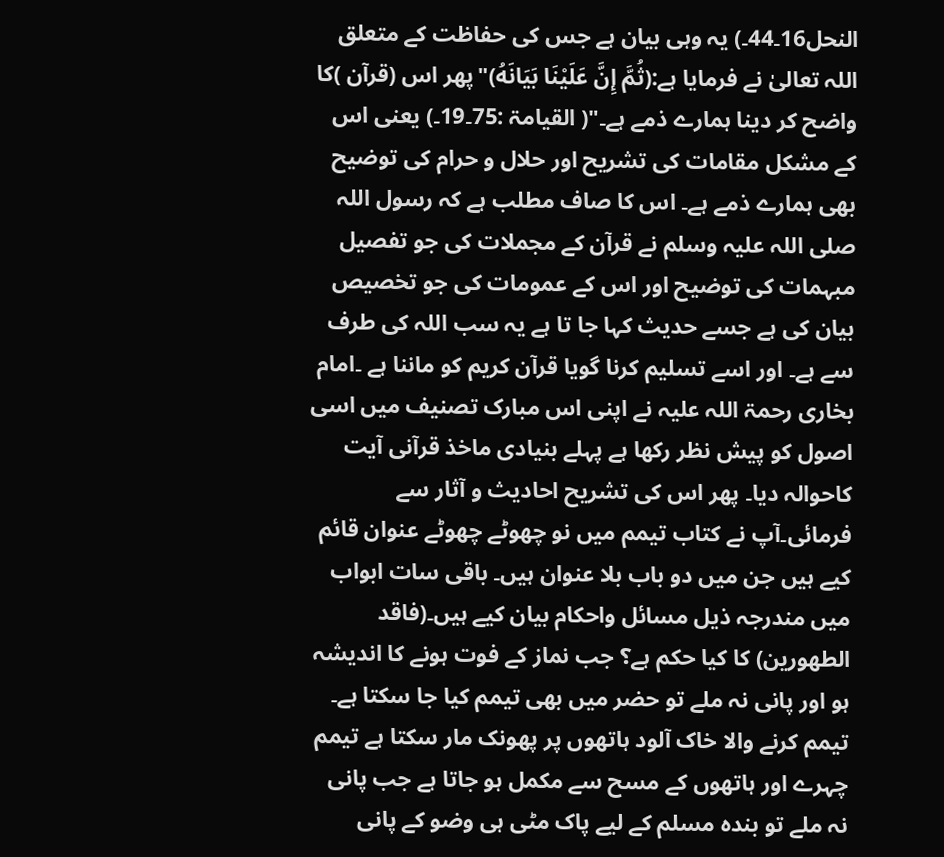النحل16۔44۔) یہ وہی بیان ہے جس کی حفاظت کے متعلق اللہ تعالیٰ نے فرمایا ہے:(ثُمَّ إِنَّ عَلَيْنَا بَيَانَهُ)"پھر اس (قرآن )کا واضح کر دینا ہمارے ذمے ہے۔"( القیامۃ :75۔19۔) یعنی اس کے مشکل مقامات کی تشریح اور حلال و حرام کی توضیح بھی ہمارے ذمے ہے۔ اس کا صاف مطلب ہے کہ رسول اللہ صلی اللہ علیہ وسلم نے قرآن کے مجملات کی جو تفصیل مبہمات کی توضیح اور اس کے عمومات کی جو تخصیص بیان کی ہے جسے حدیث کہا جا تا ہے یہ سب اللہ کی طرف سے ہے۔ اور اسے تسلیم کرنا گویا قرآن کریم کو ماننا ہے ۔امام بخاری رحمۃ اللہ علیہ نے اپنی اس مبارک تصنیف میں اسی اصول کو پیش نظر رکھا ہے پہلے بنیادی ماخذ قرآنی آیت کاحوالہ دیا۔ پھر اس کی تشریح احادیث و آثار سے فرمائی۔آپ نے کتاب تیمم میں نو چھوٹے چھوٹے عنوان قائم کیے ہیں جن میں دو باب بلا عنوان ہیں۔ باقی سات ابواب میں مندرجہ ذیل مسائل واحکام بیان کیے ہیں۔(فاقد الطهورين) کا کیا حکم ہے؟ جب نماز کے فوت ہونے کا اندیشہ ہو اور پانی نہ ملے تو حضر میں بھی تیمم کیا جا سکتا ہے۔ تیمم کرنے والا خاک آلود ہاتھوں پر پھونک مار سکتا ہے تیمم چہرے اور ہاتھوں کے مسح سے مکمل ہو جاتا ہے جب پانی نہ ملے تو بندہ مسلم کے لیے پاک مٹی ہی وضو کے پانی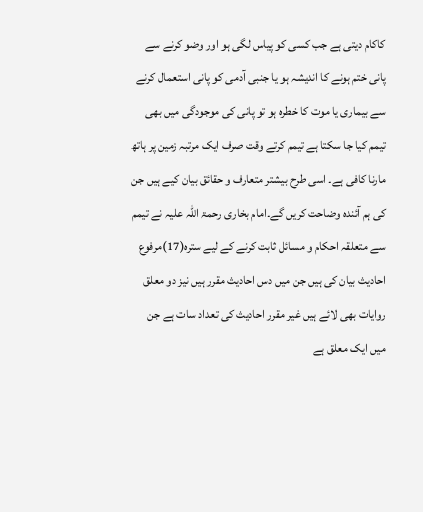کاکام دیتی ہے جب کسی کو پیاس لگی ہو اور وضو کرنے سے پانی ختم ہونے کا اندیشہ ہو یا جنبی آدمی کو پانی استعمال کرنے سے بیماری یا موت کا خطرہ ہو تو پانی کی موجودگی میں بھی تیمم کیا جا سکتا ہے تیمم کرتے وقت صرف ایک مرتبہ زمین پر ہاتھ مارنا کافی ہے۔ اسی طرح بیشتر متعارف و حقائق بیان کیے ہیں جن کی ہم آئندہ وضاحت کریں گے۔امام بخاری رحمۃ اللہ علیہ نے تیمم سے متعلقہ احکام و مسائل ثابت کرنے کے لیے سترہ(17)مرفوع احادیث بیان کی ہیں جن میں دس احادیث مقرر ہیں نیز دو معلق روایات بھی لائے ہیں غیر مقرر احادیث کی تعداد سات ہے جن میں ایک معلق ہے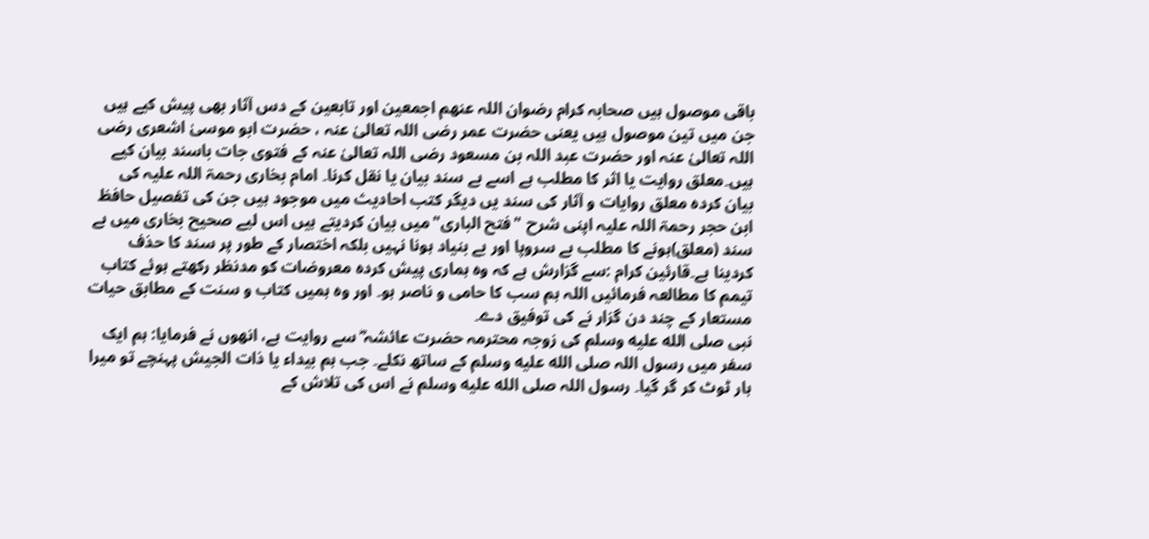باقی موصول ہیں صحابہ کرام رضوان اللہ عنھم اجمعین اور تابعین کے دس آثار بھی پیش کیے ہیں جن میں تین موصول ہیں یعنی حضرت عمر رضی اللہ تعالیٰ عنہ ، حضرت ابو موسیٰ اشعری رضی اللہ تعالیٰ عنہ اور حضرت عبد اللہ بن مسعود رضی اللہ تعالیٰ عنہ کے فتوی جات باسند بیان کیے ہیں۔معلق روایت یا اثر کا مطلب ہے اسے بے سند بیان یا نقل کرنا۔ امام بخاری رحمۃ اللہ علیہ کی بیان کردہ معلق روایات و آثار کی سند یں دیگر کتب احادیث میں موجود ہیں جن کی تفصیل حافظ ابن حجر رحمۃ اللہ علیہ اپنی شرح "فتح الباری"میں بیان کردیتے ہیں اس لیے صحیح بخاری میں بے سند (معلق)ہونے کا مطلب بے سروپا اور بے بنیاد ہونا نہیں بلکہ اختصار کے طور پر سند کا حذف کردینا ہے۔قارئین کرام :سے گزارش ہے کہ وہ ہماری پیش کردہ معروضات کو مدنظر رکھتے ہوئے کتاب تیمم کا مطالعہ فرمائیں اللہ ہم سب کا حامی و ناصر ہو۔ اور وہ ہمیں کتاب و سنت کے مطابق حیات مستعار کے چند دن گزار نے کی توفیق دے۔
نبی صلى الله عليه وسلم کی زوجہ محترمہ حضرت عائشہ ؓ سے روایت ہے، انھوں نے فرمایا: ہم ایک سفر میں رسول اللہ صلى الله عليه وسلم کے ساتھ نکلے۔ جب ہم بیداء یا ذات الجیش پہنچے تو میرا ہار ٹوٹ کر گر گیا۔ رسول اللہ صلى الله عليه وسلم نے اس کی تلاش کے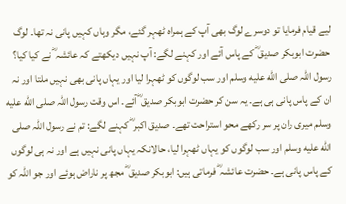لیے قیام فرمایا تو دوسرے لوگ بھی آپ کے ہمراہ ٹھہر گئے، مگر وہاں کہیں پانی نہ تھا۔ لوگ حضرت ابوبکر صدیق ؓ کے پاس آئے اور کہنے لگے: آپ نہیں دیکھتے کہ عائشہ ؓ نے کیا کیا؟ رسول اللہ صلى الله عليه وسلم اور سب لوگوں کو ٹھہرا لیا اور یہاں پانی بھی نہیں ملتا اور نہ ان کے پاس پانی ہی ہے۔ یہ سن کر حضرت ابوبکر صدیق ؓ آئے۔ اس وقت رسول اللہ صلى الله عليه وسلم میری ران پر سر رکھے محو استراحت تھے۔ صدیق اکبر ؓ کہنے لگے: تم نے رسول اللہ صلى الله عليه وسلم اور سب لوگوں کو یہاں ٹھہرا لیا، حالانکہ یہاں پانی نہیں ہے اور نہ ہی لوگوں کے پاس پانی ہے۔ حضرت عائشہ ؓ فرماتی ہیں: ابوبکر صدیق ؓ مجھ پر ناراض ہوئے اور جو اللہ کو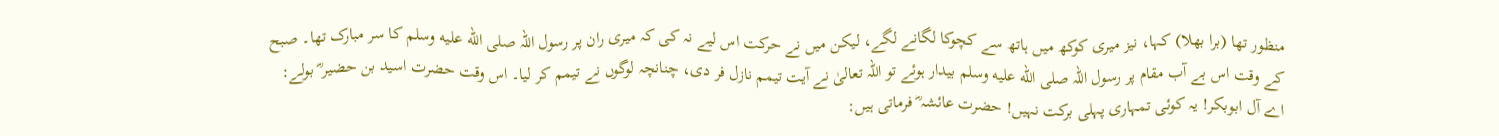منظور تھا (برا بھلا) کہا، نیز میری کوکھ میں ہاتھ سے کچوکا لگانے لگے، لیکن میں نے حرکت اس لیے نہ کی کہ میری ران پر رسول اللہ صلى الله عليه وسلم کا سر مبارک تھا۔ صبح کے وقت اس بے آب مقام پر رسول اللہ صلى الله عليه وسلم بیدار ہوئے تو اللہ تعالیٰ نے آیت تیمم نازل فر دی، چنانچہ لوگوں نے تیمم کر لیا۔ اس وقت حضرت اسید بن حضیر ؓ بولے: اے آل ابوبکر! یہ کوئی تمہاری پہلی برکت نہیں! حضرت عائشہ ؓ فرماتی ہیں: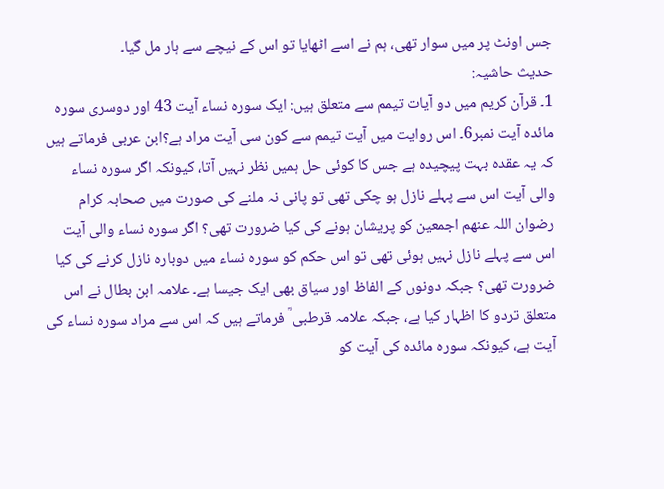جس اونٹ پر میں سوار تھی، ہم نے اسے اٹھایا تو اس کے نیچے سے ہار مل گیا۔
حدیث حاشیہ:
1۔ قرآن کریم میں دو آیات تیمم سے متعلق ہیں: ایک سورہ نساء آیت 43 اور دوسری سورہ مائدہ آیت نمبر6۔ اس روایت میں آیت تیمم سے کون سی آیت مراد ہے؟ابن عربی فرماتے ہیں کہ یہ عقدہ بہت پیچیدہ ہے جس کا کوئی حل ہمیں نظر نہیں آتا، کیونکہ اگر سورہ نساء والی آیت اس سے پہلے نازل ہو چکی تھی تو پانی نہ ملنے کی صورت میں صحابہ کرام رضوان اللہ عنھم اجمعین کو پریشان ہونے کی کیا ضرورت تھی؟ اگر سورہ نساء والی آیت اس سے پہلے نازل نہیں ہوئی تھی تو اس حکم کو سورہ نساء میں دوبارہ نازل کرنے کی کیا ضرورت تھی؟ جبکہ دونوں کے الفاظ اور سیاق بھی ایک جیسا ہے۔ علامہ ابن بطال نے اس متعلق تردو کا اظہار کیا ہے، جبکہ علامہ قرطبی ؒ فرماتے ہیں کہ اس سے مراد سورہ نساء کی آیت ہے، کیونکہ سورہ مائدہ کی آیت کو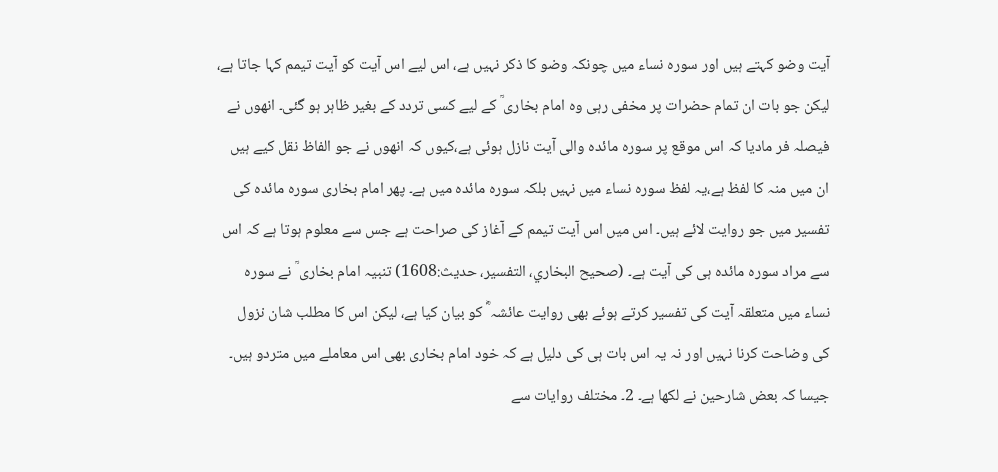آیت وضو کہتے ہیں اور سورہ نساء میں چونکہ وضو کا ذکر نہیں ہے، اس لیے اس آیت کو آیت تیمم کہا جاتا ہے، لیکن جو بات ان تمام حضرات پر مخفی رہی وہ امام بخاری ؒ كے ليے كسی تردد کے بغیر ظاہر ہو گئی۔ انھوں نے فیصلہ فر مادیا کہ اس موقع پر سورہ مائدہ والی آیت نازل ہوئی ہے،کیوں کہ انھوں نے جو الفاظ نقل کیے ہیں ان میں منہ کا لفظ ہے،یہ لفظ سورہ نساء میں نہیں بلکہ سورہ مائدہ میں ہے۔ پھر امام بخاری سورہ مائدہ کی تفسیر میں جو روایت لائے ہیں۔ اس میں اس آیت تیمم کے آغاز کی صراحت ہے جس سے معلوم ہوتا ہے کہ اس سے مراد سورہ مائدہ ہی کی آیت ہے۔ (صحیح البخاري، التفسیر، حدیث:1608) تنبیہ امام بخاری ؒ نے سورہ نساء میں متعلقہ آیت کی تفسیر کرتے ہوئے بھی روایت عائشہ ؓ کو بیان کیا ہے، لیکن اس کا مطلب شان نزول کی وضاحت کرنا نہیں اور نہ یہ اس بات ہی کی دلیل ہے کہ خود امام بخاری بھی اس معاملے میں متردو ہیں۔ جیسا کہ بعض شارحین نے لکھا ہے۔ 2۔ مختلف روایات سے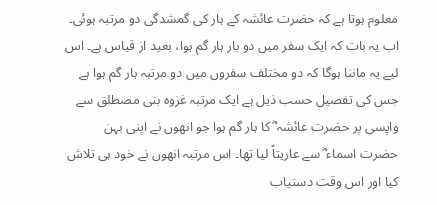معلوم ہوتا ہے کہ حضرت عائشہ کے ہار کی گمشدگی دو مرتبہ ہوئی۔ اب یہ بات کہ ایک سفر میں دو بار ہار گم ہوا، بعید از قیاس ہے۔ اس لیے یہ ماننا ہوگا کہ دو مختلف سفروں میں دو مرتبہ ہار گم ہوا ہے جس کی تفصیل حسب ذیل ہے ایک مرتبہ غزوہ بنی مصطلق سے واپسی پر حضرت عائشہ ؓ کا ہار گم ہوا جو انھوں نے اپنی بہن حضرت اسماء ؓ سے عاریتاً لیا تھا۔ اس مرتبہ انھوں نے خود ہی تلاش کیا اور اس وقت دستیاب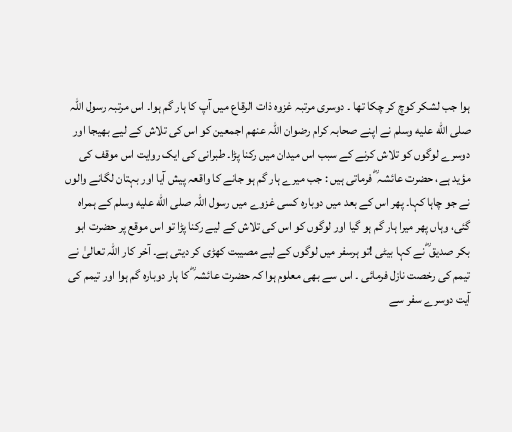ہوا جب لشکر کوچ کر چکا تھا ۔ دوسری مرتبہ غزوہ ذات الرقاع میں آپ کا ہار گم ہوا۔ اس مرتبہ رسول اللہ صلى الله عليه وسلم نے اپنے صحابہ کرام رضوان اللہ عنھم اجمعین کو اس کی تلاش کے لیے بھیجا اور دوسرے لوگوں کو تلاش کرنے کے سبب اس میدان میں رکنا پڑا۔ طبرانی کی ایک روایت اس موقف کی مؤید ہے، حضرت عائشہ ؓ فرماتی ہیں : جب میرے ہار گم ہو جانے کا واقعہ پیش آیا اور بہتان لگانے والوں نے جو چاہا کہا۔ پھر اس کے بعد میں دوبارہ کسی غزوے میں رسول اللہ صلى الله عليه وسلم کے ہمراہ گئی، وہاں پھر میرا ہار گم ہو گیا اور لوگوں کو اس کی تلاش کے لیے رکنا پڑا تو اس موقع پر حضرت ابو بکر صدیق ؓ نے کہا بیٹی !تو ہرسفر میں لوگوں کے لیے مصیبت کھڑی کر دیتی ہے۔ آخر کار اللہ تعالیٰ نے تیمم کی رخصت نازل فرمائی ۔ اس سے بھی معلوم ہوا کہ حضرت عائشہ ؓ کا ہار دوبارہ گم ہوا اور تیمم کی آیت دوسرے سفر سے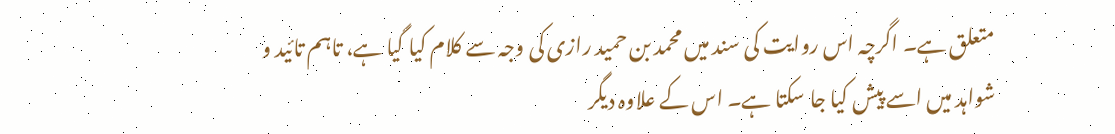متعلق ہے۔ اگرچہ اس روایت کی سند میں محمد بن حمید رازی کی وجہ سے کلام کیا گیا ہے، تاہم تائید و شواہد میں اسے پیش کیا جا سکتا ہے۔ اس کے علاوہ دیگر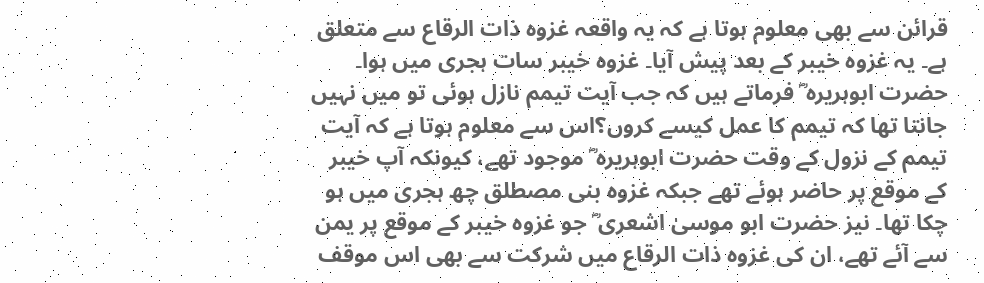قرائن سے بھی معلوم ہوتا ہے کہ یہ واقعہ غزوہ ذات الرقاع سے متعلق ہے۔ یہ غزوہ خیبر کے بعد پیش آیا۔ غزوہ خیبر سات ہجری میں ہوا۔ حضرت ابوہریرہ ؓ فرماتے ہیں کہ جب آیت تیمم نازل ہوئی تو میں نہیں جانتا تھا کہ تیمم کا عمل کیسے کروں؟اس سے معلوم ہوتا ہے کہ آیت تیمم کے نزول کے وقت حضرت ابوہریرہ ؓ موجود تھے، کیونکہ آپ خیبر کے موقع پر حاضر ہوئے تھے جبکہ غزوہ بنی مصطلق چھ ہجری میں ہو چکا تھا۔ نیز حضرت ابو موسیٰ اشعری ؓ جو غزوہ خیبر کے موقع پر یمن سے آئے تھے، ان کی غزوہ ذات الرقاع میں شرکت سے بھی اس موقف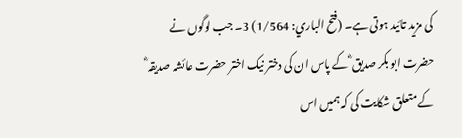کی مزید تائید ہوتی ہے۔ (فتح الباري: 1/564) 3۔ جب لوگوں نے حضرت ابو بکر صدیق ؓ کے پاس ان کی دختر نیک اختر حضرت عائشہ صدیقہ ؓ کے متعلق شکایت کی کہ ہمیں اس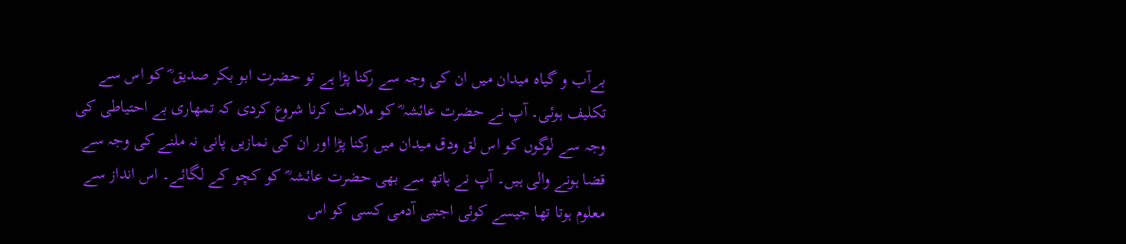بےآب و گیاہ میدان میں ان کی وجہ سے رکنا پڑا ہے تو حضرت ابو بکر صدیق ؓ کو اس سے تکلیف ہوئی۔ آپ نے حضرت عائشہ ؓ کو ملامت کرنا شروع کردی کہ تمھاری بے احتیاطی کی وجہ سے لوگوں کو اس لق ودق میدان میں رکنا پڑا اور ان کی نمازیں پانی نہ ملنے کی وجہ سے قضا ہونے والی ہیں۔ آپ نے ہاتھ سے بھی حضرت عائشہ ؓ کو کچو کے لگائے۔ اس انداز سے معلوم ہوتا تھا جیسے کوئی اجنبی آدمی کسی کو اس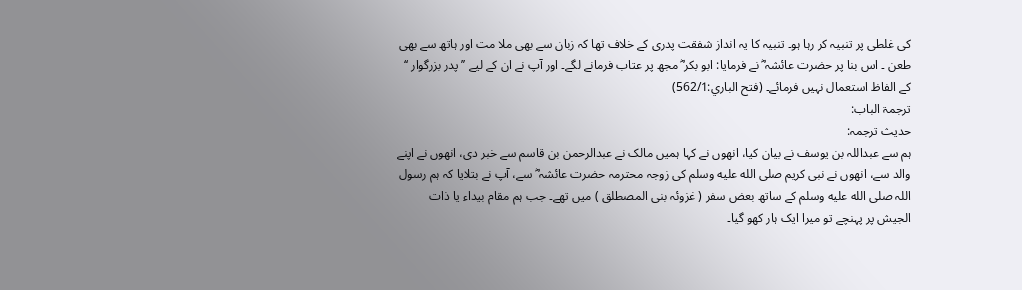کی غلطی پر تنبیہ کر رہا ہو۔ تنبیہ کا یہ انداز شفقت پدری کے خلاف تھا کہ زبان سے بھی ملا مت اور ہاتھ سے بھی طعن ۔ اس بنا پر حضرت عائشہ ؓ نے فرمایا: ابو بکر ؓ مجھ پر عتاب فرمانے لگے۔ اور آپ نے ان کے لیے ’’پدر بزرگوار ‘‘ کے الفاظ استعمال نہیں فرمائے۔ (فتح الباري:562/1)
ترجمۃ الباب:
حدیث ترجمہ:
ہم سے عبداللہ بن یوسف نے بیان کیا، انھوں نے کہا ہمیں مالک نے عبدالرحمن بن قاسم سے خبر دی، انھوں نے اپنے والد سے، انھوں نے نبی کریم صلى الله عليه وسلم کی زوجہ محترمہ حضرت عائشہ ؓ سے، آپ نے بتلایا کہ ہم رسول اللہ صلى الله عليه وسلم کے ساتھ بعض سفر ( غزوئہ بنی المصطلق ) میں تھے۔ جب ہم مقام بیداء یا ذات الجیش پر پہنچے تو میرا ایک ہار کھو گیا۔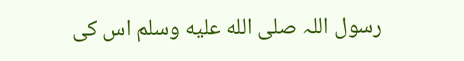رسول اللہ صلى الله عليه وسلم اس کی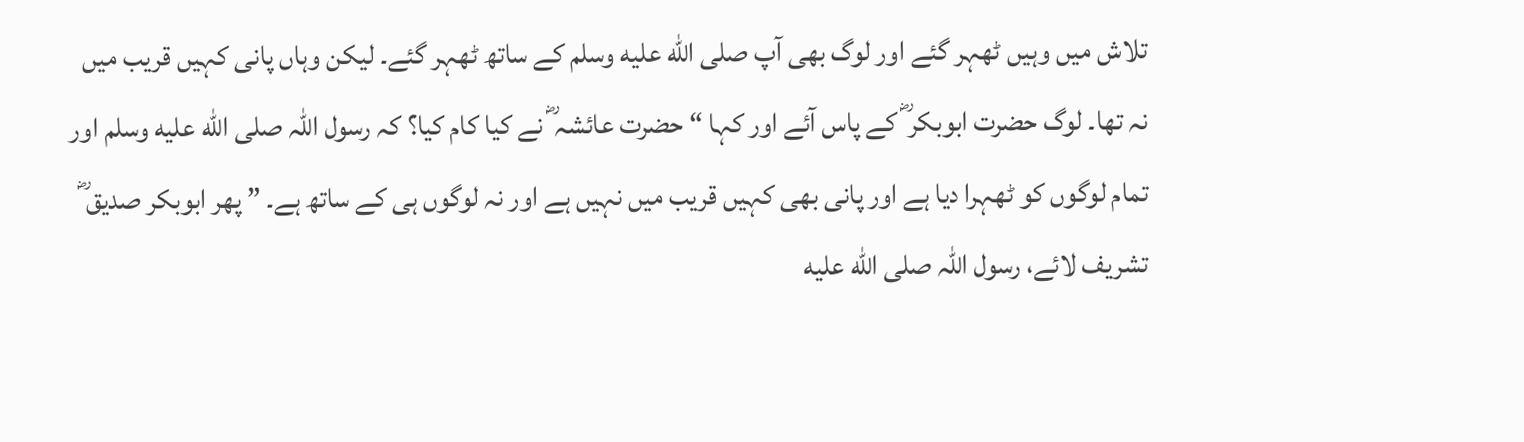تلاش میں وہیں ٹھہر گئے اور لوگ بھی آپ صلى الله عليه وسلم کے ساتھ ٹھہر گئے۔ لیکن وہاں پانی کہیں قریب میں نہ تھا۔ لوگ حضرت ابوبکر ؓ کے پاس آئے اور کہا “ حضرت عائشہ ؓ نے کیا کام کیا؟ کہ رسول اللہ صلى الله عليه وسلم اور تمام لوگوں کو ٹھہرا دیا ہے اور پانی بھی کہیں قریب میں نہیں ہے اور نہ لوگوں ہی کے ساتھ ہے۔ ” پھر ابوبکر صدیق ؓ تشریف لائے، رسول اللہ صلى الله عليه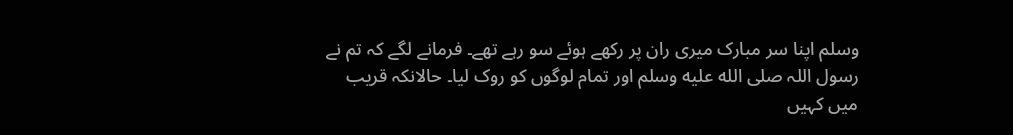وسلم اپنا سر مبارک میری ران پر رکھے ہوئے سو رہے تھے۔ فرمانے لگے کہ تم نے رسول اللہ صلى الله عليه وسلم اور تمام لوگوں کو روک لیا۔ حالانکہ قریب میں کہیں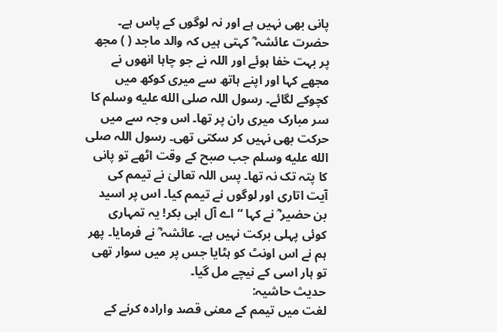پانی بھی نہیں ہے اور نہ لوگوں کے پاس ہے۔ حضرت عائشہ ؓ کہتی ہیں کہ والد ماجد ( ) مجھ پر بہت خفا ہوئے اور اللہ نے جو چاہا انھوں نے مجھے کہا اور اپنے ہاتھ سے میری کوکھ میں کچوکے لگائے۔ رسول اللہ صلى الله عليه وسلم کا سر مبارک میری ران پر تھا۔ اس وجہ سے میں حرکت بھی نہیں کر سکتی تھی۔ رسول اللہ صلى الله عليه وسلم جب صبح کے وقت اٹھے تو پانی کا پتہ تک نہ تھا۔ پس اللہ تعالیٰ نے تیمم کی آیت اتاری اور لوگوں نے تیمم کیا۔ اس پر اسید بن حضیر ؓ نے کہا “ اے آل ابی بکر! یہ تمہاری کوئی پہلی برکت نہیں ہے۔ عائشہ ؓ نے فرمایا۔ پھر ہم نے اس اونٹ کو ہٹایا جس پر میں سوار تھی تو ہار اسی کے نیچے مل گیا۔
حدیث حاشیہ:
لغت میں تیمم کے معنی قصد وارادہ کرنے کے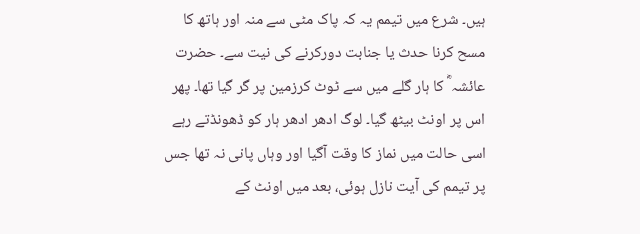ہیں۔ شرع میں تیمم یہ کہ پاک مٹی سے منہ اور ہاتھ کا مسح کرنا حدث یا جنابت دورکرنے کی نیت سے۔ حضرت عائشہ ؓ کا ہار گلے میں سے ٹوٹ کرزمین پر گر گیا تھا۔ پھر اس پر اونٹ بیٹھ گیا۔ لوگ ادھر ادھر ہار کو ڈھونڈتے رہے اسی حالت میں نماز کا وقت آگیا اور وہاں پانی نہ تھا جس پر تیمم کی آیت نازل ہوئی، بعد میں اونٹ کے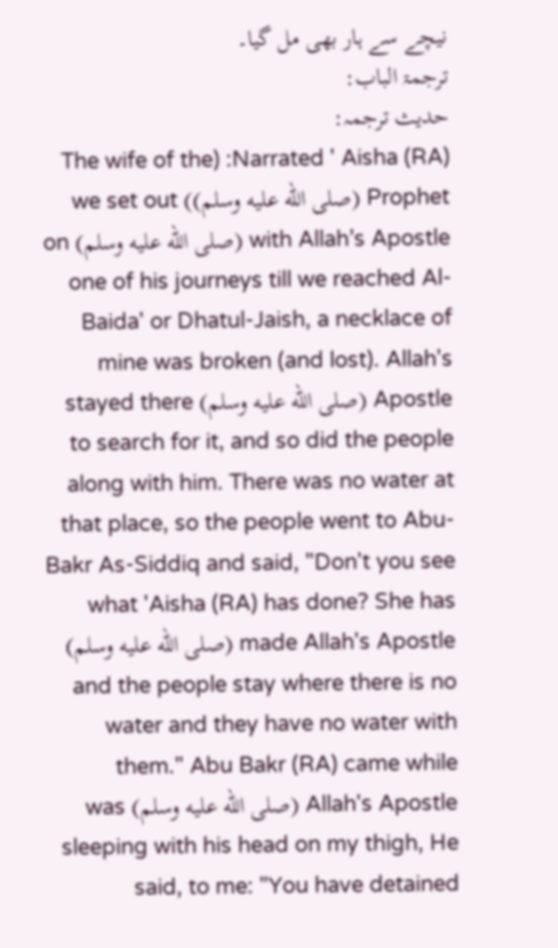نیچے سے ہار بھی مل گیا۔
ترجمۃ الباب:
حدیث ترجمہ:
Narrated ' Aisha (RA): (The wife of the Prophet (صلى الله عليه وسلم)) we set out with Allah’s Apostle (صلى الله عليه وسلم) on one of his journeys till we reached Al-Baida' or Dhatul-Jaish, a necklace of mine was broken (and lost). Allah's Apostle (صلى الله عليه وسلم) stayed there to search for it, and so did the people along with him. There was no water at that place, so the people went to Abu- Bakr As-Siddiq and said, "Don't you see what 'Aisha (RA) has done? She has made Allah's Apostle (صلى الله عليه وسلم) and the people stay where there is no water and they have no water with them." Abu Bakr (RA) came while Allah's Apostle (صلى الله عليه وسلم) was sleeping with his head on my thigh, He said, to me: "You have detained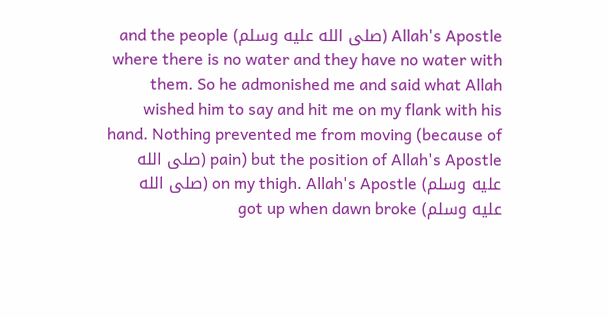Allah's Apostle (صلى الله عليه وسلم) and the people where there is no water and they have no water with them. So he admonished me and said what Allah wished him to say and hit me on my flank with his hand. Nothing prevented me from moving (because of pain) but the position of Allah's Apostle (صلى الله عليه وسلم) on my thigh. Allah's Apostle (صلى الله عليه وسلم) got up when dawn broke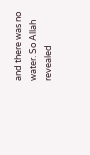and there was no water. So Allah revealed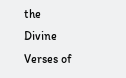the Divine Verses of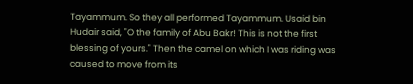Tayammum. So they all performed Tayammum. Usaid bin Hudair said, "O the family of Abu Bakr! This is not the first blessing of yours." Then the camel on which I was riding was caused to move from its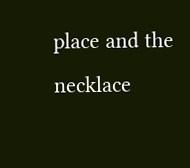place and the necklace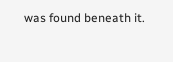was found beneath it.